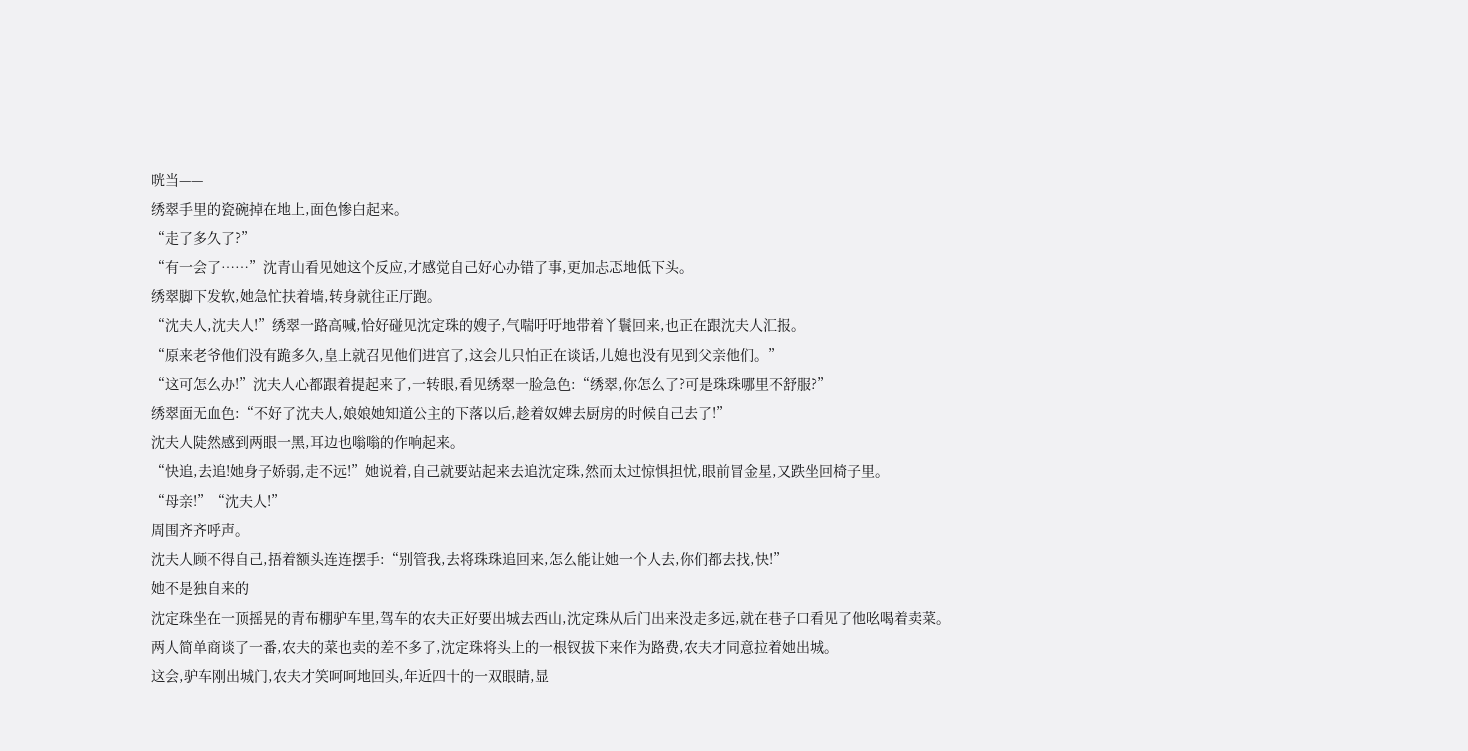咣当——
绣翠手里的瓷碗掉在地上,面色惨白起来。
“走了多久了?”
“有一会了……”沈青山看见她这个反应,才感觉自己好心办错了事,更加忐忑地低下头。
绣翠脚下发软,她急忙扶着墙,转身就往正厅跑。
“沈夫人,沈夫人!”绣翠一路高喊,恰好碰见沈定珠的嫂子,气喘吁吁地带着丫鬟回来,也正在跟沈夫人汇报。
“原来老爷他们没有跪多久,皇上就召见他们进宫了,这会儿只怕正在谈话,儿媳也没有见到父亲他们。”
“这可怎么办!”沈夫人心都跟着提起来了,一转眼,看见绣翠一脸急色:“绣翠,你怎么了?可是珠珠哪里不舒服?”
绣翠面无血色:“不好了沈夫人,娘娘她知道公主的下落以后,趁着奴婢去厨房的时候自己去了!”
沈夫人陡然感到两眼一黑,耳边也嗡嗡的作响起来。
“快追,去追!她身子娇弱,走不远!”她说着,自己就要站起来去追沈定珠,然而太过惊惧担忧,眼前冒金星,又跌坐回椅子里。
“母亲!”“沈夫人!”
周围齐齐呼声。
沈夫人顾不得自己,捂着额头连连摆手:“别管我,去将珠珠追回来,怎么能让她一个人去,你们都去找,快!”
她不是独自来的
沈定珠坐在一顶摇晃的青布棚驴车里,驾车的农夫正好要出城去西山,沈定珠从后门出来没走多远,就在巷子口看见了他吆喝着卖菜。
两人简单商谈了一番,农夫的菜也卖的差不多了,沈定珠将头上的一根钗拔下来作为路费,农夫才同意拉着她出城。
这会,驴车刚出城门,农夫才笑呵呵地回头,年近四十的一双眼睛,显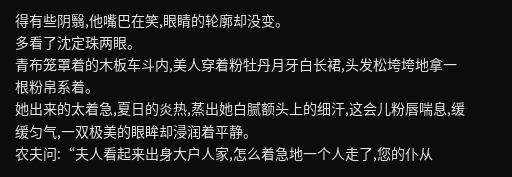得有些阴翳,他嘴巴在笑,眼睛的轮廓却没变。
多看了沈定珠两眼。
青布笼罩着的木板车斗内,美人穿着粉牡丹月牙白长裙,头发松垮垮地拿一根粉帛系着。
她出来的太着急,夏日的炎热,蒸出她白腻额头上的细汗,这会儿粉唇喘息,缓缓匀气,一双极美的眼眸却浸润着平静。
农夫问:“夫人看起来出身大户人家,怎么着急地一个人走了,您的仆从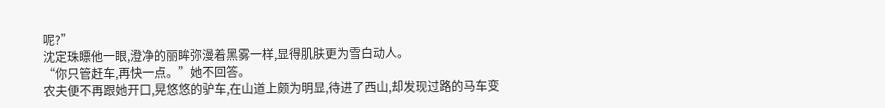呢?”
沈定珠瞟他一眼,澄净的丽眸弥漫着黑雾一样,显得肌肤更为雪白动人。
“你只管赶车,再快一点。”她不回答。
农夫便不再跟她开口,晃悠悠的驴车,在山道上颇为明显,待进了西山,却发现过路的马车变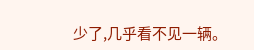少了,几乎看不见一辆。